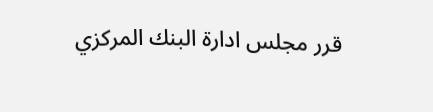قرر مجلس ادارة البنك المركزي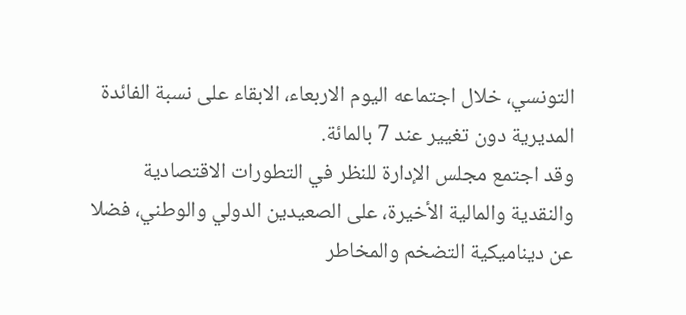التونسي، خلال اجتماعه اليوم الاربعاء، الابقاء على نسبة الفائدة المديرية دون تغيير عند 7 بالمائة.
وقد اجتمع مجلس الإدارة للنظر في التطورات الاقتصادية والنقدية والمالية الأخيرة، على الصعيدين الدولي والوطني، فضلا عن ديناميكية التضخم والمخاطر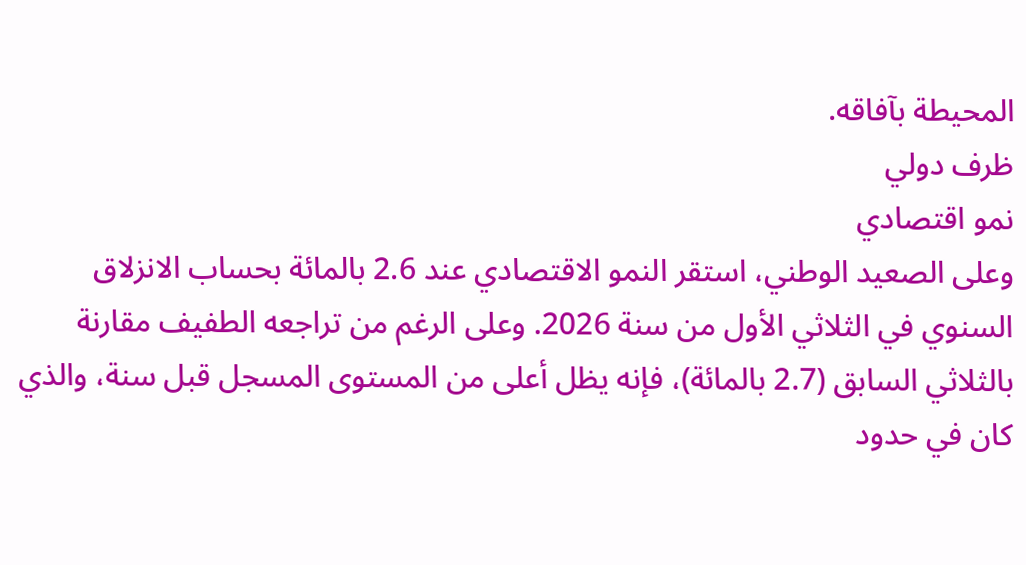المحيطة بآفاقه.
ظرف دولي
نمو اقتصادي
وعلى الصعيد الوطني، استقر النمو الاقتصادي عند 2.6 بالمائة بحساب الانزلاق السنوي في الثلاثي الأول من سنة 2026. وعلى الرغم من تراجعه الطفيف مقارنة بالثلاثي السابق (2.7 بالمائة)، فإنه يظل أعلى من المستوى المسجل قبل سنة، والذي كان في حدود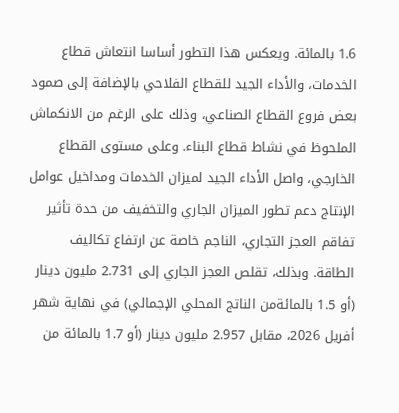1.6 بالمائة. ويعكس هذا التطور أساسا انتعاش قطاع الخدمات، والأداء الجيد للقطاع الفلاحي بالإضافة إلى صمود بعض فروع القطاع الصناعي، وذلك على الرغم من الانكماش الملحوظ في نشاط قطاع البناء. وعلى مستوى القطاع الخارجي، واصل الأداء الجيد لميزان الخدمات ومداخيل عوامل الإنتاج دعم تطور الميزان الجاري والتخفيف من حدة تأثير تفاقم العجز التجاري، الناجم خاصة عن ارتفاع تكاليف الطاقة. وبذلك، تقلص العجز الجاري إلى 2.731 مليون دينار (أو 1.5 بالمائةمن الناتج المحلي الإجمالي) في نهاية شهر أفريل 2026، مقابل 2.957 مليون دينار (أو 1.7 بالمائة من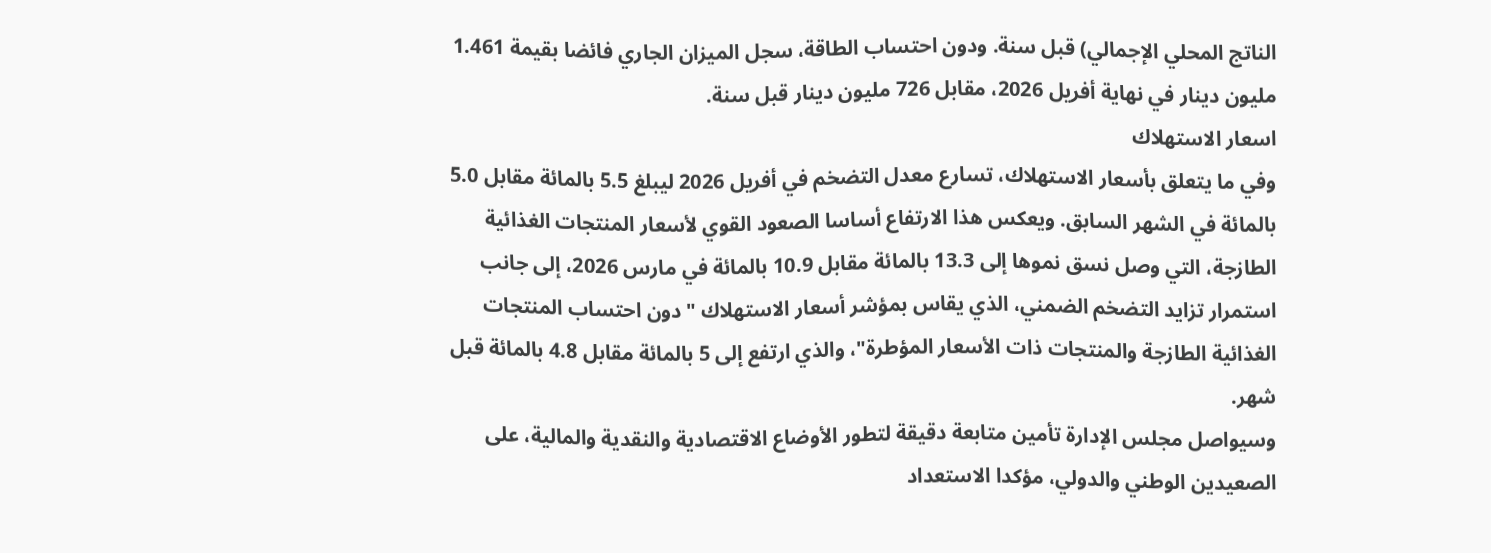الناتج المحلي الإجمالي) قبل سنة. ودون احتساب الطاقة، سجل الميزان الجاري فائضا بقيمة 1.461 مليون دينار في نهاية أفريل 2026، مقابل 726 مليون دينار قبل سنة.
اسعار الاستهلاك
وفي ما يتعلق بأسعار الاستهلاك، تسارع معدل التضخم في أفريل 2026 ليبلغ 5.5 بالمائة مقابل 5.0 بالمائة في الشهر السابق. ويعكس هذا الارتفاع أساسا الصعود القوي لأسعار المنتجات الغذائية الطازجة، التي وصل نسق نموها إلى 13.3 بالمائة مقابل 10.9 بالمائة في مارس 2026، إلى جانب استمرار تزايد التضخم الضمني، الذي يقاس بمؤشر أسعار الاستهلاك "دون احتساب المنتجات الغذائية الطازجة والمنتجات ذات الأسعار المؤطرة"، والذي ارتفع إلى 5 بالمائة مقابل 4.8 بالمائة قبل شهر.
وسيواصل مجلس الإدارة تأمين متابعة دقيقة لتطور الأوضاع الاقتصادية والنقدية والمالية، على الصعيدين الوطني والدولي، مؤكدا الاستعداد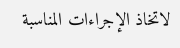لاتخاذ الإجراءات المناسبة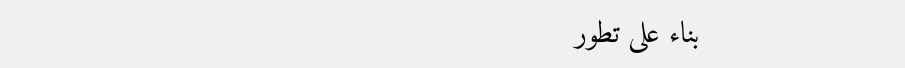بناء على تطور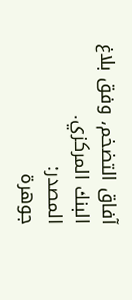آفاق التضخم، وفق بلاغ البنك المركزي.
المصدر:
جوهرة